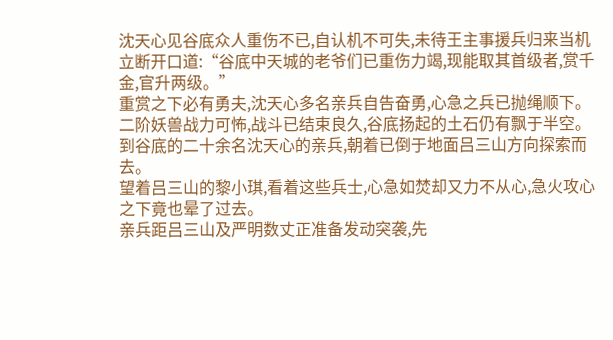沈天心见谷底众人重伤不已,自认机不可失,未待王主事援兵归来当机立断开口道:“谷底中天城的老爷们已重伤力竭,现能取其首级者,赏千金,官升两级。”
重赏之下必有勇夫,沈天心多名亲兵自告奋勇,心急之兵已抛绳顺下。
二阶妖兽战力可怖,战斗已结束良久,谷底扬起的土石仍有飘于半空。
到谷底的二十余名沈天心的亲兵,朝着已倒于地面吕三山方向探索而去。
望着吕三山的黎小琪,看着这些兵士,心急如焚却又力不从心,急火攻心之下竟也晕了过去。
亲兵距吕三山及严明数丈正准备发动突袭,先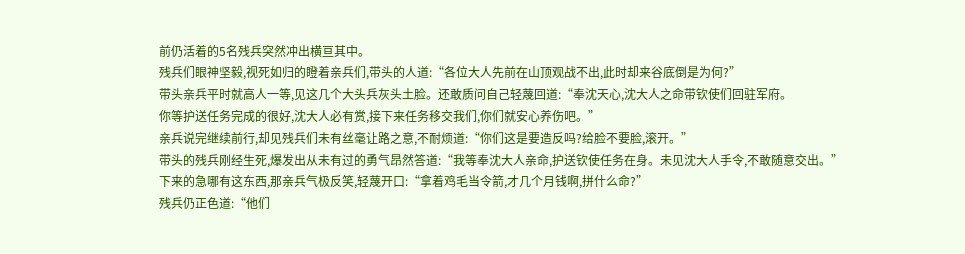前仍活着的5名残兵突然冲出横亘其中。
残兵们眼神坚毅,视死如归的瞪着亲兵们,带头的人道:“各位大人先前在山顶观战不出,此时却来谷底倒是为何?”
带头亲兵平时就高人一等,见这几个大头兵灰头土脸。还敢质问自己轻蔑回道:“奉沈天心,沈大人之命带钦使们回驻军府。
你等护送任务完成的很好,沈大人必有赏,接下来任务移交我们,你们就安心养伤吧。”
亲兵说完继续前行,却见残兵们未有丝毫让路之意,不耐烦道:“你们这是要造反吗?给脸不要脸,滚开。”
带头的残兵刚经生死,爆发出从未有过的勇气昂然答道:“我等奉沈大人亲命,护送钦使任务在身。未见沈大人手令,不敢随意交出。”
下来的急哪有这东西,那亲兵气极反笑,轻蔑开口:“拿着鸡毛当令箭,才几个月钱啊,拼什么命?”
残兵仍正色道:“他们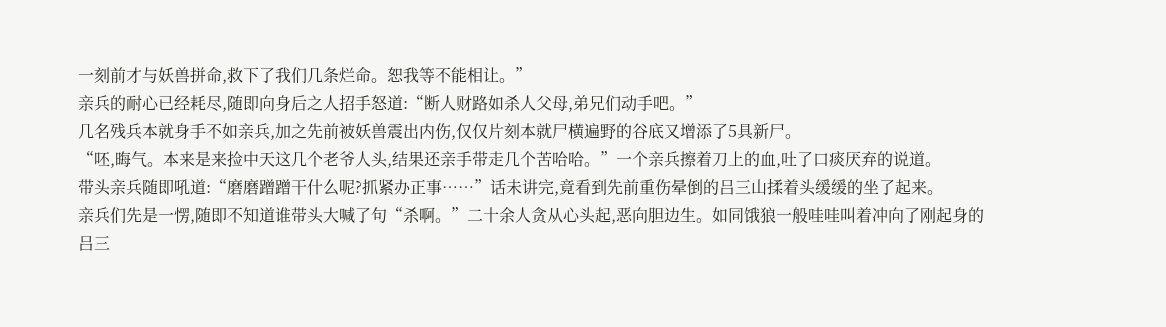一刻前才与妖兽拼命,救下了我们几条烂命。恕我等不能相让。”
亲兵的耐心已经耗尽,随即向身后之人招手怒道:“断人财路如杀人父母,弟兄们动手吧。”
几名残兵本就身手不如亲兵,加之先前被妖兽震出内伤,仅仅片刻本就尸横遍野的谷底又增添了5具新尸。
“呸,晦气。本来是来捡中天这几个老爷人头,结果还亲手带走几个苦哈哈。”一个亲兵擦着刀上的血,吐了口痰厌弃的说道。
带头亲兵随即吼道:“磨磨蹭蹭干什么呢?抓紧办正事……”话未讲完,竟看到先前重伤晕倒的吕三山揉着头缓缓的坐了起来。
亲兵们先是一愣,随即不知道谁带头大喊了句“杀啊。”二十余人贪从心头起,恶向胆边生。如同饿狼一般哇哇叫着冲向了刚起身的吕三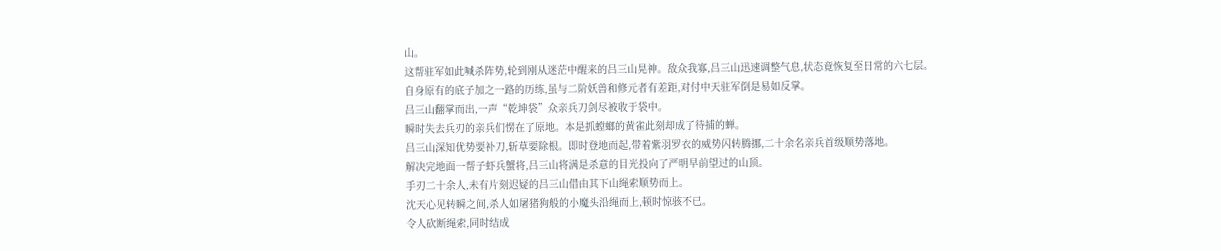山。
这帮驻军如此喊杀阵势,轮到刚从迷茫中醒来的吕三山晃神。敌众我寡,吕三山迅速调整气息,状态竟恢复至日常的六七层。
自身原有的底子加之一路的历练,虽与二阶妖兽和修元者有差距,对付中天驻军倒是易如反掌。
吕三山翻掌而出,一声“乾坤袋”众亲兵刀剑尽被收于袋中。
瞬时失去兵刃的亲兵们愣在了原地。本是抓螳螂的黄雀此刻却成了待捕的蝉。
吕三山深知优势要补刀,斩草要除根。即时登地而起,带着紫羽罗衣的威势闪转腾挪,二十余名亲兵首级顺势落地。
解决完地面一帮子虾兵蟹将,吕三山将满是杀意的目光投向了严明早前望过的山顶。
手刃二十余人,未有片刻迟疑的吕三山借由其下山绳索顺势而上。
沈天心见转瞬之间,杀人如屠猪狗般的小魔头沿绳而上,顿时惊骇不已。
令人砍断绳索,同时结成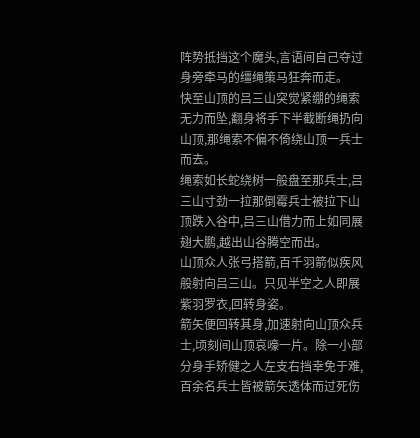阵势抵挡这个魔头,言语间自己夺过身旁牵马的缰绳策马狂奔而走。
快至山顶的吕三山突觉紧绷的绳索无力而坠,翻身将手下半截断绳扔向山顶,那绳索不偏不倚绕山顶一兵士而去。
绳索如长蛇绕树一般盘至那兵士,吕三山寸劲一拉那倒霉兵士被拉下山顶跌入谷中,吕三山借力而上如同展翅大鹏,越出山谷腾空而出。
山顶众人张弓搭箭,百千羽箭似疾风般射向吕三山。只见半空之人即展紫羽罗衣,回转身姿。
箭矢便回转其身,加速射向山顶众兵士,顷刻间山顶哀嚎一片。除一小部分身手矫健之人左支右挡幸免于难,百余名兵士皆被箭矢透体而过死伤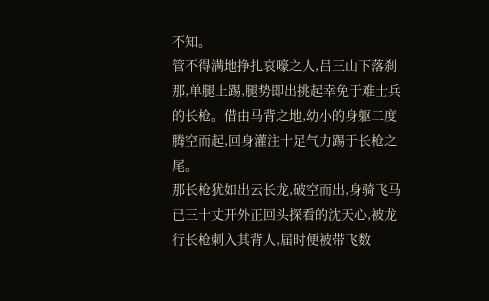不知。
管不得满地挣扎哀嚎之人,吕三山下落刹那,单腿上踢,腿势即出挑起幸免于难士兵的长枪。借由马背之地,幼小的身躯二度腾空而起,回身灌注十足气力踢于长枪之尾。
那长枪犹如出云长龙,破空而出,身骑飞马已三十丈开外正回头探看的沈天心,被龙行长枪刺入其背人,届时便被带飞数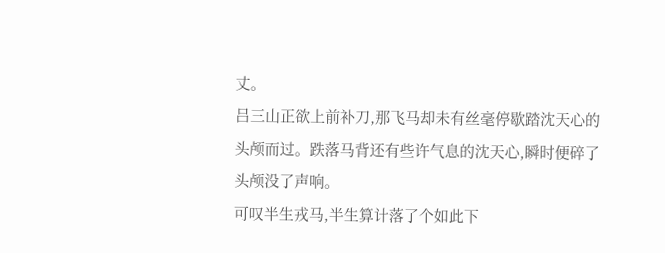丈。
吕三山正欲上前补刀,那飞马却未有丝毫停歇踏沈天心的头颅而过。跌落马背还有些许气息的沈天心,瞬时便碎了头颅没了声响。
可叹半生戎马,半生算计落了个如此下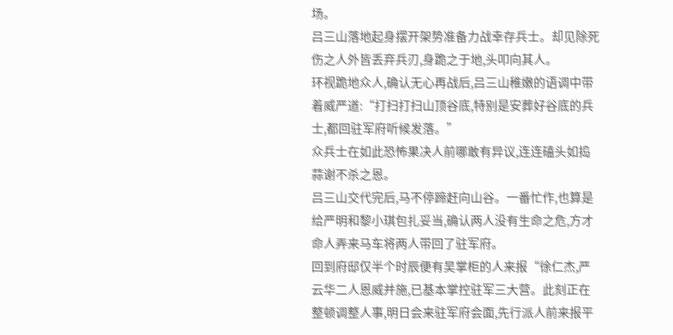场。
吕三山落地起身摆开架势准备力战幸存兵士。却见除死伤之人外皆丢弃兵刃,身跪之于地,头叩向其人。
环视跪地众人,确认无心再战后,吕三山稚嫩的语调中带着威严道:“打扫打扫山顶谷底,特别是安葬好谷底的兵士,都回驻军府听候发落。”
众兵士在如此恐怖果决人前哪敢有异议,连连磕头如捣蒜谢不杀之恩。
吕三山交代完后,马不停蹄赶向山谷。一番忙作,也算是给严明和黎小琪包扎妥当,确认两人没有生命之危,方才命人弄来马车将两人带回了驻军府。
回到府邸仅半个时辰便有吴掌柜的人来报“徐仁杰,严云华二人恩威并施,已基本掌控驻军三大营。此刻正在整顿调整人事,明日会来驻军府会面,先行派人前来报平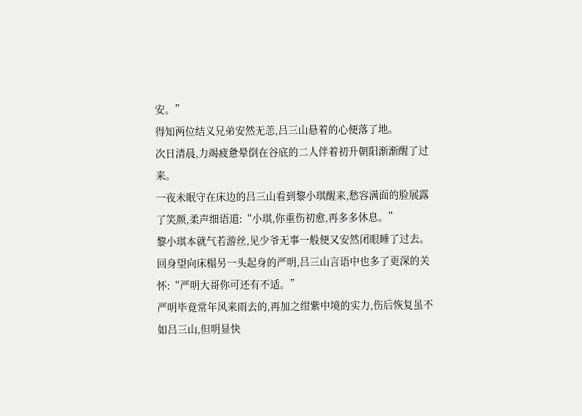安。”
得知两位结义兄弟安然无恙,吕三山悬着的心便落了地。
次日清晨,力竭疲惫晕倒在谷底的二人伴着初升朝阳渐渐醒了过来。
一夜未眠守在床边的吕三山看到黎小琪醒来,愁容满面的脸展露了笑颜,柔声细语道:“小琪,你重伤初愈,再多多休息。”
黎小琪本就气若游丝,见少爷无事一般便又安然闭眼睡了过去。
回身望向床榻另一头起身的严明,吕三山言语中也多了更深的关怀:“严明大哥你可还有不适。”
严明毕竟常年风来雨去的,再加之绀紫中境的实力,伤后恢复虽不如吕三山,但明显快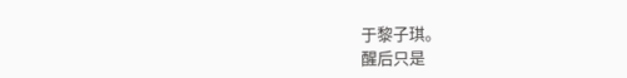于黎子琪。
醒后只是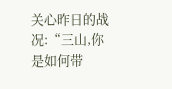关心昨日的战况:“三山,你是如何带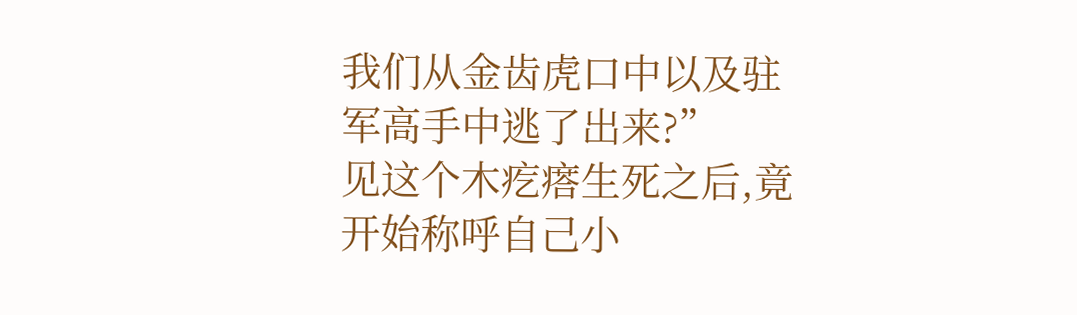我们从金齿虎口中以及驻军高手中逃了出来?”
见这个木疙瘩生死之后,竟开始称呼自己小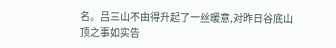名。吕三山不由得升起了一丝暖意,对昨日谷底山顶之事如实告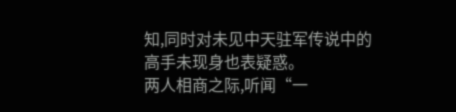知,同时对未见中天驻军传说中的高手未现身也表疑惑。
两人相商之际,听闻“一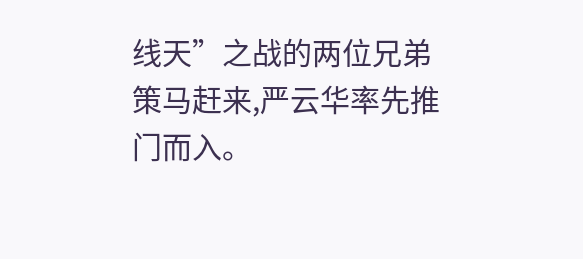线天”之战的两位兄弟策马赶来,严云华率先推门而入。